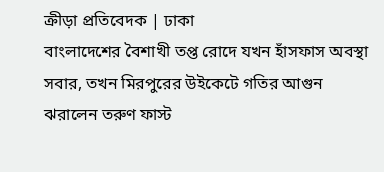ক্রীড়া প্রতিবেদক | ঢাকা
বাংলাদেশের বৈশাখী তপ্ত রোদে যখন হাঁসফাস অবস্থা সবার, তখন মিরপুরের উইকেটে গতির আগুন ঝরালেন তরুণ ফাস্ট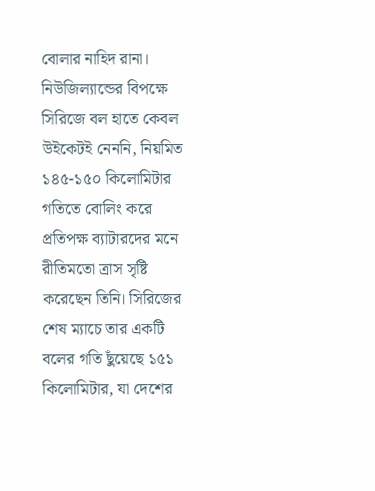বোলার নাহিদ রানা। নিউজিল্যান্ডের বিপক্ষে সিরিজে বল হাতে কেবল উইকেটই নেননি, নিয়মিত ১৪৫-১৫০ কিলোমিটার গতিতে বোলিং করে প্রতিপক্ষ ব্যাটারদের মনে রীতিমতো ত্রাস সৃষ্টি করেছেন তিনি। সিরিজের শেষ ম্যাচে তার একটি বলের গতি ছুঁয়েছে ১৫১ কিলোমিটার, যা দেশের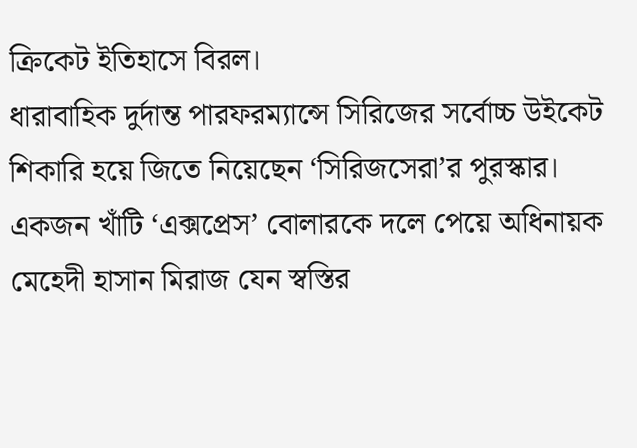ক্রিকেট ইতিহাসে বিরল।
ধারাবাহিক দুর্দান্ত পারফরম্যান্সে সিরিজের সর্বোচ্চ উইকেট শিকারি হয়ে জিতে নিয়েছেন ‘সিরিজসেরা’র পুরস্কার। একজন খাঁটি ‘এক্সপ্রেস’ বোলারকে দলে পেয়ে অধিনায়ক মেহেদী হাসান মিরাজ যেন স্বস্তির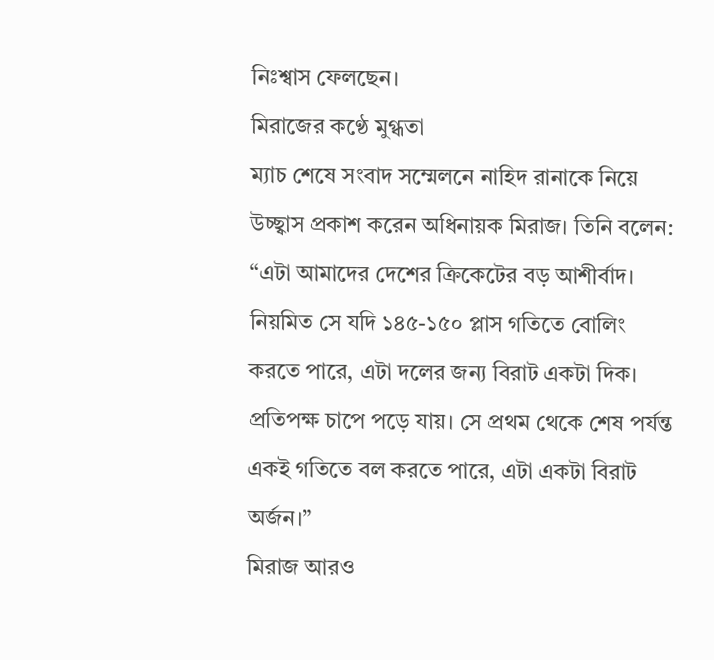নিঃশ্বাস ফেলছেন।
মিরাজের কণ্ঠে মুগ্ধতা
ম্যাচ শেষে সংবাদ সম্মেলনে নাহিদ রানাকে নিয়ে উচ্ছ্বাস প্রকাশ করেন অধিনায়ক মিরাজ। তিনি বলেন:
“এটা আমাদের দেশের ক্রিকেটের বড় আশীর্বাদ। নিয়মিত সে যদি ১৪৫-১৫০ প্লাস গতিতে বোলিং করতে পারে, এটা দলের জন্য বিরাট একটা দিক। প্রতিপক্ষ চাপে পড়ে যায়। সে প্রথম থেকে শেষ পর্যন্ত একই গতিতে বল করতে পারে, এটা একটা বিরাট অর্জন।”
মিরাজ আরও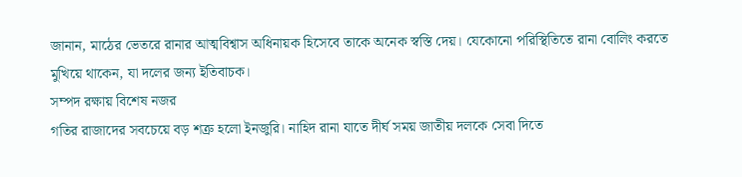জানান, মাঠের ভেতরে রানার আত্মবিশ্বাস অধিনায়ক হিসেবে তাকে অনেক স্বস্তি দেয়। যেকোনো পরিস্থিতিতে রানা বোলিং করতে মুখিয়ে থাকেন, যা দলের জন্য ইতিবাচক।
সম্পদ রক্ষায় বিশেষ নজর
গতির রাজাদের সবচেয়ে বড় শত্রু হলো ইনজুরি। নাহিদ রানা যাতে দীর্ঘ সময় জাতীয় দলকে সেবা দিতে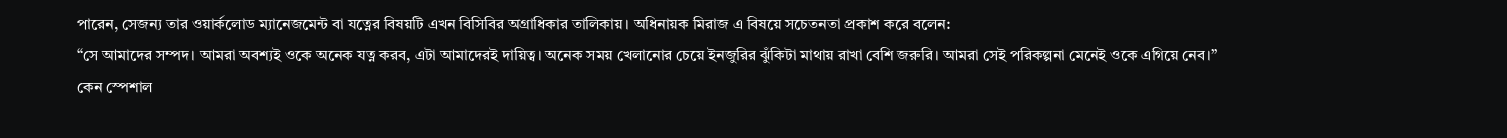পারেন, সেজন্য তার ওয়ার্কলোড ম্যানেজমেন্ট বা যত্নের বিষয়টি এখন বিসিবির অগ্রাধিকার তালিকায়। অধিনায়ক মিরাজ এ বিষয়ে সচেতনতা প্রকাশ করে বলেন:
“সে আমাদের সম্পদ। আমরা অবশ্যই ওকে অনেক যত্ন করব, এটা আমাদেরই দায়িত্ব। অনেক সময় খেলানোর চেয়ে ইনজুরির ঝুঁকিটা মাথায় রাখা বেশি জরুরি। আমরা সেই পরিকল্পনা মেনেই ওকে এগিয়ে নেব।”
কেন স্পেশাল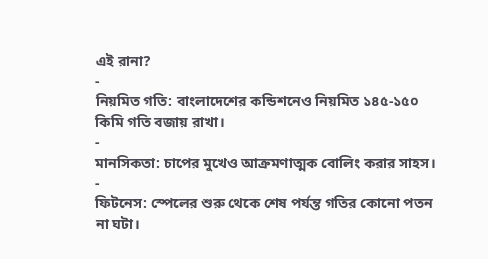এই রানা?
-
নিয়মিত গতি: বাংলাদেশের কন্ডিশনেও নিয়মিত ১৪৫-১৫০ কিমি গতি বজায় রাখা।
-
মানসিকতা: চাপের মুখেও আক্রমণাত্মক বোলিং করার সাহস।
-
ফিটনেস: স্পেলের শুরু থেকে শেষ পর্যন্ত গতির কোনো পতন না ঘটা।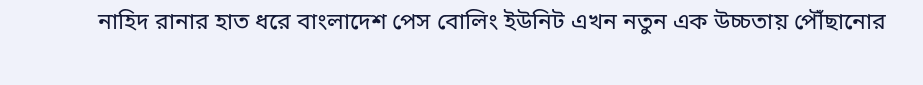নাহিদ রানার হাত ধরে বাংলাদেশ পেস বোলিং ইউনিট এখন নতুন এক উচ্চতায় পৌঁছানোর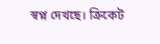স্বপ্ন দেখছে। ক্রিকেট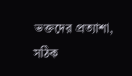ভক্তদের প্রত্যাশা, সঠিক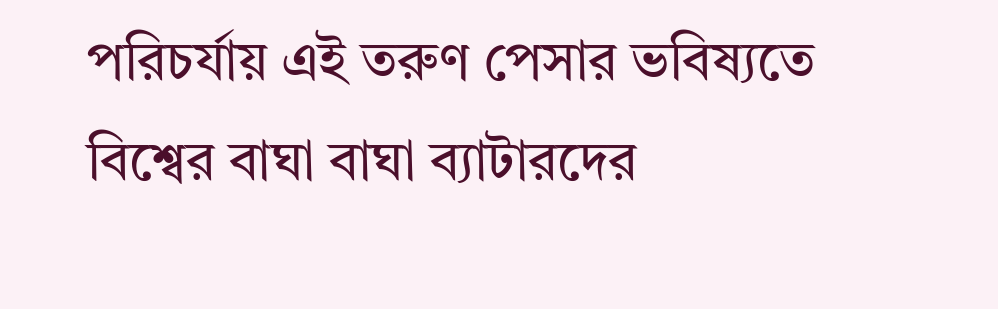পরিচর্যায় এই তরুণ পেসার ভবিষ্যতে বিশ্বের বাঘা বাঘা ব্যাটারদের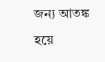জন্য আতঙ্ক হয়ে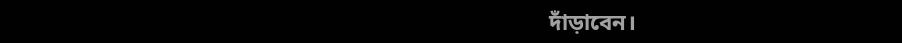দাঁড়াবেন।